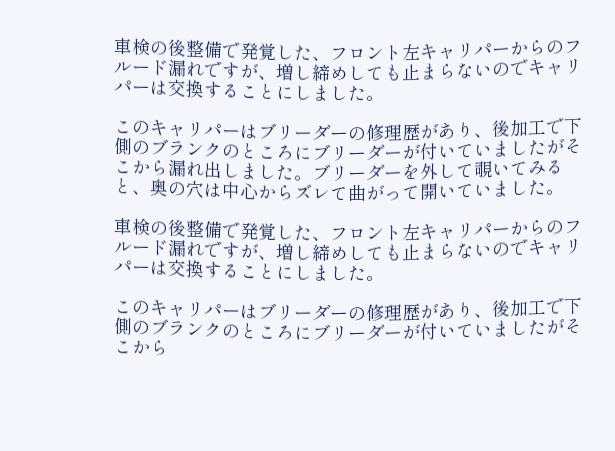車検の後整備で発覚した、フロント左キャリパーからのフルード漏れですが、増し締めしても止まらないのでキャリパーは交換することにしました。

このキャリパーはブリーダーの修理歴があり、後加工で下側のブランクのところにブリーダーが付いていましたがそこから漏れ出しました。ブリーダーを外して覗いてみると、奥の穴は中心からズレて曲がって開いていました。

車検の後整備で発覚した、フロント左キャリパーからのフルード漏れですが、増し締めしても止まらないのでキャリパーは交換することにしました。

このキャリパーはブリーダーの修理歴があり、後加工で下側のブランクのところにブリーダーが付いていましたがそこから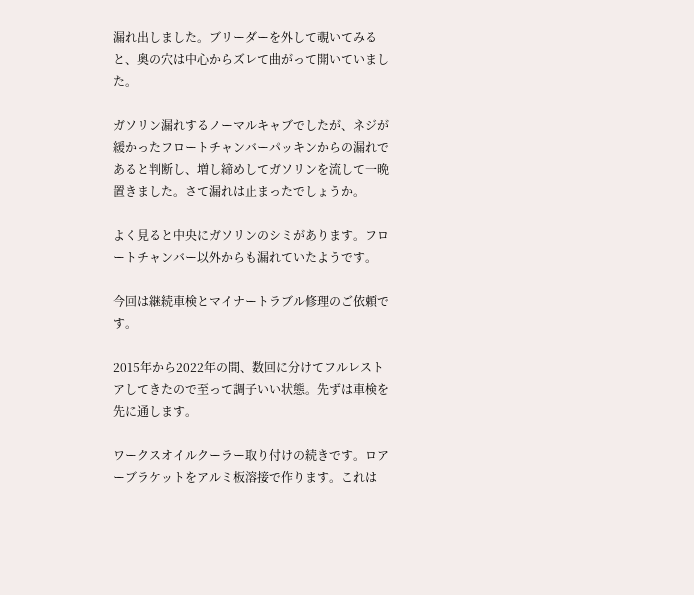漏れ出しました。ブリーダーを外して覗いてみると、奥の穴は中心からズレて曲がって開いていました。

ガソリン漏れするノーマルキャブでしたが、ネジが緩かったフロートチャンバーパッキンからの漏れであると判断し、増し締めしてガソリンを流して一晩置きました。さて漏れは止まったでしょうか。

よく見ると中央にガソリンのシミがあります。フロートチャンバー以外からも漏れていたようです。

今回は継続車検とマイナートラブル修理のご依頼です。

2015年から2022年の間、数回に分けてフルレストアしてきたので至って調子いい状態。先ずは車検を先に通します。

ワークスオイルクーラー取り付けの続きです。ロアーブラケットをアルミ板溶接で作ります。これは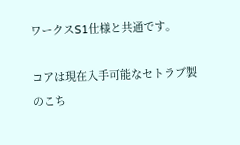ワークスS1仕様と共通です。

コアは現在入手可能なセトラブ製のこち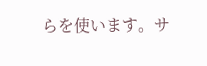らを使います。サ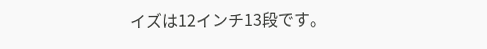イズは12インチ13段です。